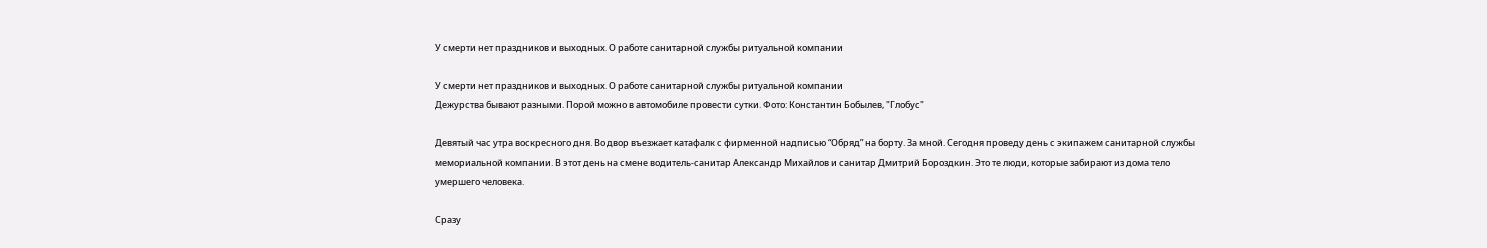У смерти нет праздников и выходных. О работе санитарной службы ритуальной компании

У смерти нет праздников и выходных. О работе санитарной службы ритуальной компании
Дежурства бывают разными. Порой можно в автомобиле провести сутки. Фото: Константин Бобылев, "Глобус"

Девятый час утра воскресного дня. Во двор въезжает катафалк с фирменной надписью “Обряд” на борту. За мной. Сегодня проведу день с экипажем санитарной службы мемориальной компании. В этот день на смене водитель-санитар Александр Михайлов и санитар Дмитрий Бороздкин. Это те люди, которые забирают из дома тело умершего человека.

Сразу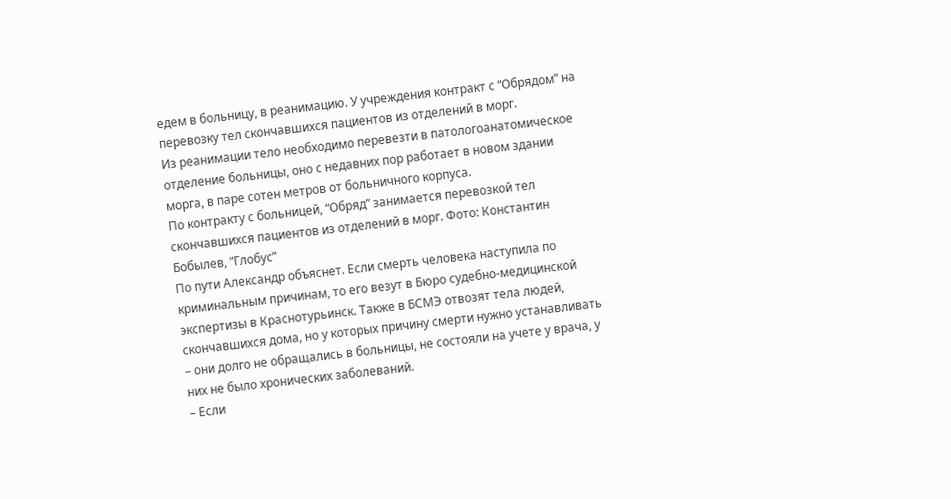едем в больницу, в реанимацию. У учреждения контракт с “Обрядом” на перевозку тел скончавшихся пациентов из отделений в морг.
Из реанимации тело необходимо перевезти в патологоанатомическое отделение больницы, оно с недавних пор работает в новом здании морга, в паре сотен метров от больничного корпуса.
По контракту с больницей, “Обряд” занимается перевозкой тел скончавшихся пациентов из отделений в морг. Фото: Константин Бобылев, “Глобус”
По пути Александр объяснет. Если смерть человека наступила по криминальным причинам, то его везут в Бюро судебно-медицинской экспертизы в Краснотурьинск. Также в БСМЭ отвозят тела людей, скончавшихся дома, но у которых причину смерти нужно устанавливать – они долго не обращались в больницы, не состояли на учете у врача, у них не было хронических заболеваний.
– Если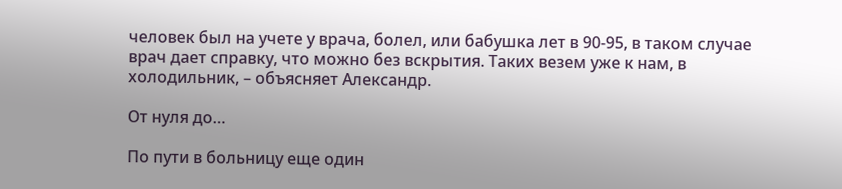человек был на учете у врача, болел, или бабушка лет в 90-95, в таком случае врач дает справку, что можно без вскрытия. Таких везем уже к нам, в холодильник, – объясняет Александр.

От нуля до…

По пути в больницу еще один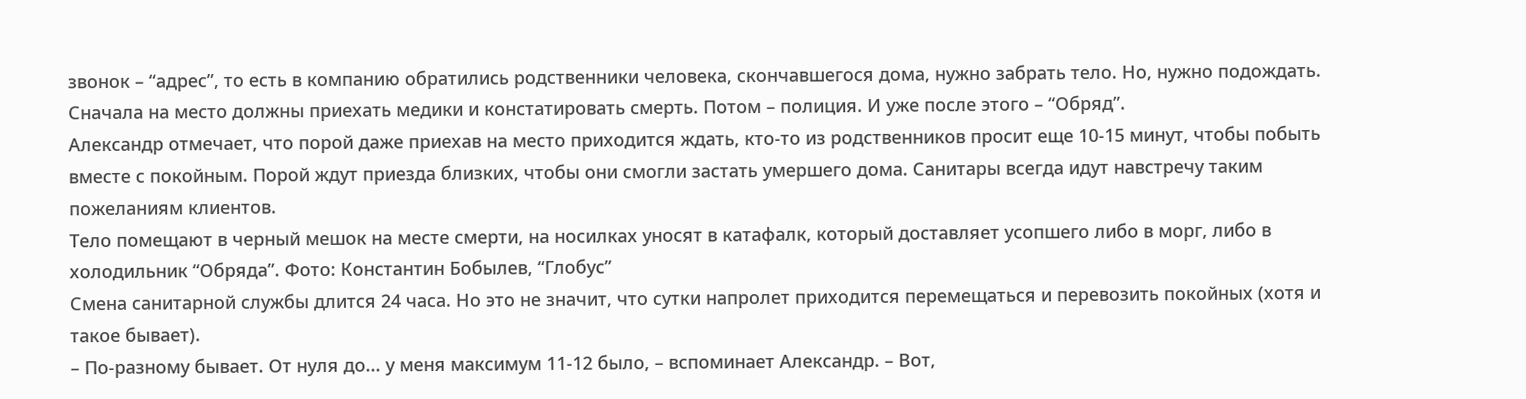звонок – “адрес”, то есть в компанию обратились родственники человека, скончавшегося дома, нужно забрать тело. Но, нужно подождать. Сначала на место должны приехать медики и констатировать смерть. Потом – полиция. И уже после этого – “Обряд”.
Александр отмечает, что порой даже приехав на место приходится ждать, кто-то из родственников просит еще 10-15 минут, чтобы побыть вместе с покойным. Порой ждут приезда близких, чтобы они смогли застать умершего дома. Санитары всегда идут навстречу таким пожеланиям клиентов.
Тело помещают в черный мешок на месте смерти, на носилках уносят в катафалк, который доставляет усопшего либо в морг, либо в холодильник “Обряда”. Фото: Константин Бобылев, “Глобус”
Смена санитарной службы длится 24 часа. Но это не значит, что сутки напролет приходится перемещаться и перевозить покойных (хотя и такое бывает).
– По-разному бывает. От нуля до... у меня максимум 11-12 было, – вспоминает Александр. – Вот,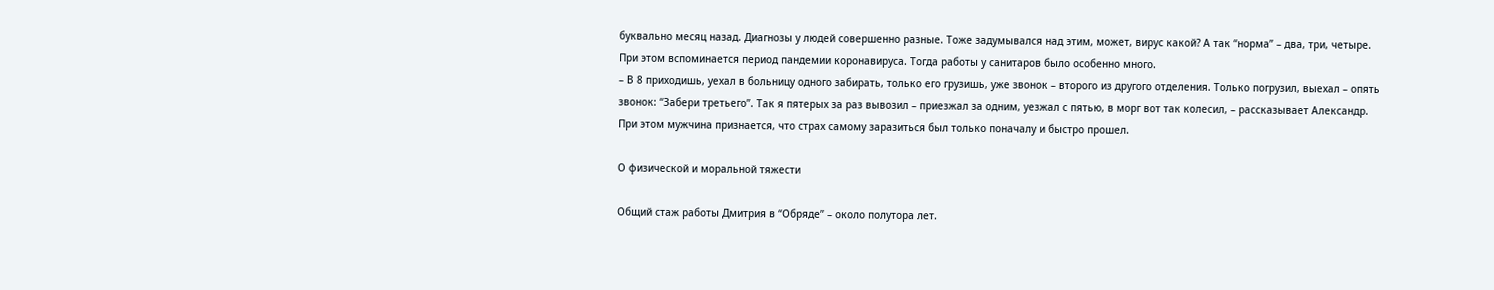буквально месяц назад. Диагнозы у людей совершенно разные. Тоже задумывался над этим, может, вирус какой? А так “норма” – два, три, четыре.
При этом вспоминается период пандемии коронавируса. Тогда работы у санитаров было особенно много.
– В 8 приходишь, уехал в больницу одного забирать, только его грузишь, уже звонок – второго из другого отделения. Только погрузил, выехал – опять звонок: “Забери третьего”. Так я пятерых за раз вывозил – приезжал за одним, уезжал с пятью, в морг вот так колесил, – рассказывает Александр.
При этом мужчина признается, что страх самому заразиться был только поначалу и быстро прошел.

О физической и моральной тяжести

Общий стаж работы Дмитрия в “Обряде” – около полутора лет.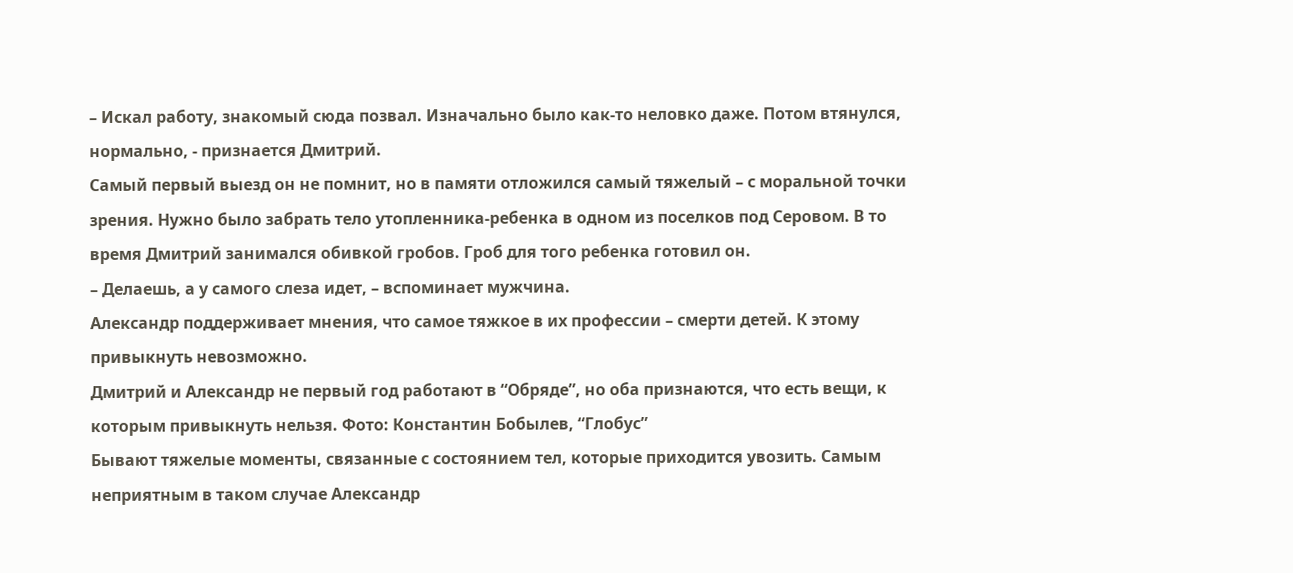– Искал работу, знакомый сюда позвал. Изначально было как-то неловко даже. Потом втянулся, нормально, - признается Дмитрий.
Самый первый выезд он не помнит, но в памяти отложился самый тяжелый – с моральной точки зрения. Нужно было забрать тело утопленника-ребенка в одном из поселков под Серовом. В то время Дмитрий занимался обивкой гробов. Гроб для того ребенка готовил он.
– Делаешь, а у самого слеза идет, – вспоминает мужчина.
Александр поддерживает мнения, что самое тяжкое в их профессии – смерти детей. К этому привыкнуть невозможно.
Дмитрий и Александр не первый год работают в “Обряде”, но оба признаются, что есть вещи, к которым привыкнуть нельзя. Фото: Константин Бобылев, “Глобус”
Бывают тяжелые моменты, связанные с состоянием тел, которые приходится увозить. Самым неприятным в таком случае Александр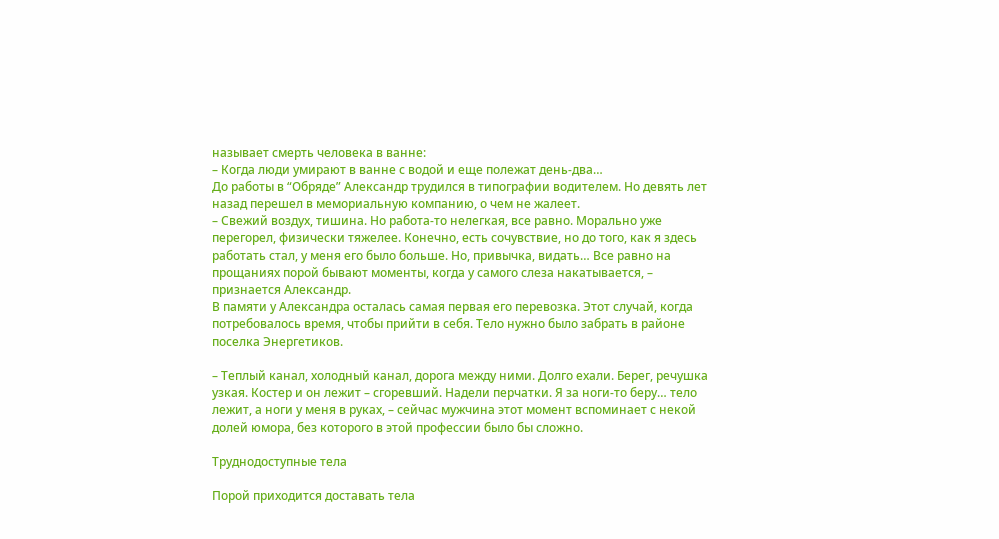называет смерть человека в ванне:
– Когда люди умирают в ванне с водой и еще полежат день-два…
До работы в “Обряде” Александр трудился в типографии водителем. Но девять лет назад перешел в мемориальную компанию, о чем не жалеет.
– Свежий воздух, тишина. Но работа-то нелегкая, все равно. Морально уже перегорел, физически тяжелее. Конечно, есть сочувствие, но до того, как я здесь работать стал, у меня его было больше. Но, привычка, видать… Все равно на прощаниях порой бывают моменты, когда у самого слеза накатывается, – признается Александр.
В памяти у Александра осталась самая первая его перевозка. Этот случай, когда потребовалось время, чтобы прийти в себя. Тело нужно было забрать в районе поселка Энергетиков.

– Теплый канал, холодный канал, дорога между ними. Долго ехали. Берег, речушка узкая. Костер и он лежит – сгоревший. Надели перчатки. Я за ноги-то беру… тело лежит, а ноги у меня в руках, – сейчас мужчина этот момент вспоминает с некой долей юмора, без которого в этой профессии было бы сложно.

Труднодоступные тела

Порой приходится доставать тела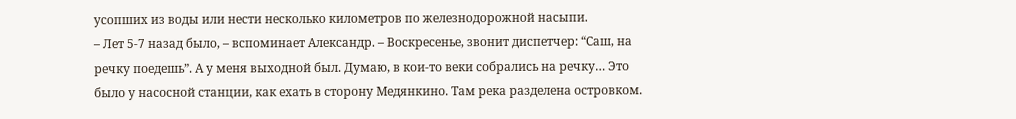усопших из воды или нести несколько километров по железнодорожной насыпи.
– Лет 5-7 назад было, – вспоминает Александр. – Воскресенье, звонит диспетчер: “Саш, на речку поедешь”. А у меня выходной был. Думаю, в кои-то веки собрались на речку… Это было у насосной станции, как ехать в сторону Медянкино. Там река разделена островком.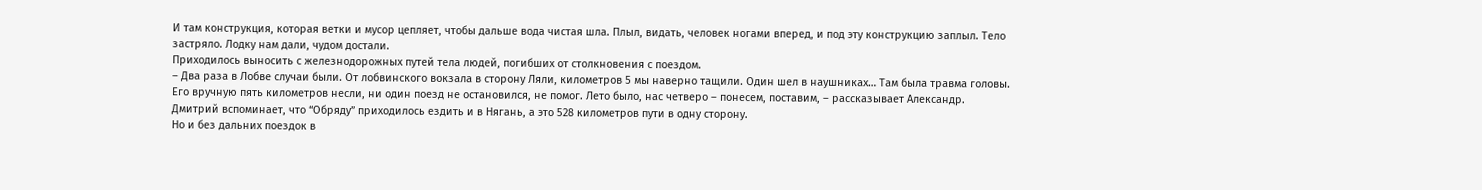И там конструкция, которая ветки и мусор цепляет, чтобы дальше вода чистая шла. Плыл, видать, человек ногами вперед, и под эту конструкцию заплыл. Тело застряло. Лодку нам дали, чудом достали.
Приходилось выносить с железнодорожных путей тела людей, погибших от столкновения с поездом.
– Два раза в Лобве случаи были. От лобвинского вокзала в сторону Ляли, километров 5 мы наверно тащили. Один шел в наушниках… Там была травма головы. Его вручную пять километров несли, ни один поезд не остановился, не помог. Лето было, нас четверо – понесем, поставим, – рассказывает Александр.
Дмитрий вспоминает, что “Обряду” приходилось ездить и в Нягань, а это 528 километров пути в одну сторону.
Но и без дальних поездок в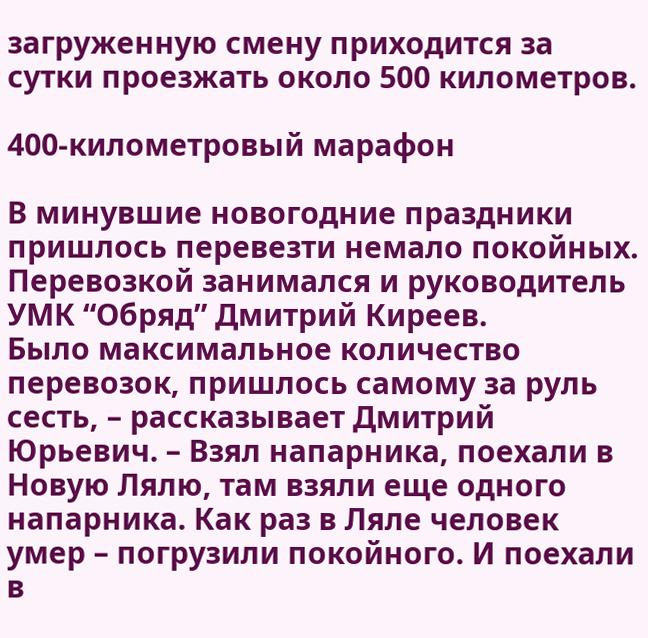загруженную смену приходится за сутки проезжать около 500 километров.

400-километровый марафон

В минувшие новогодние праздники пришлось перевезти немало покойных. Перевозкой занимался и руководитель УМК “Обряд” Дмитрий Киреев.
Было максимальное количество перевозок, пришлось самому за руль сесть, – рассказывает Дмитрий Юрьевич. – Взял напарника, поехали в Новую Лялю, там взяли еще одного напарника. Как раз в Ляле человек умер – погрузили покойного. И поехали в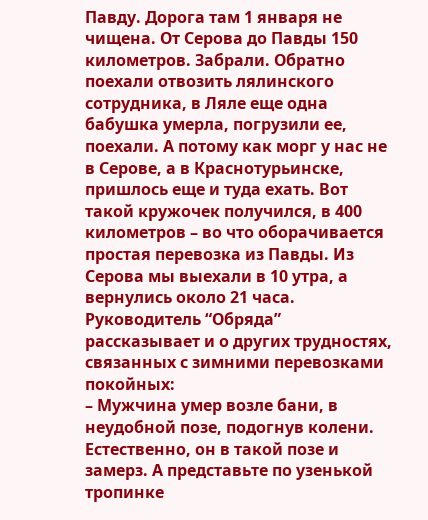Павду. Дорога там 1 января не чищена. От Серова до Павды 150 километров. Забрали. Обратно поехали отвозить лялинского сотрудника, в Ляле еще одна бабушка умерла, погрузили ее, поехали. А потому как морг у нас не в Серове, а в Краснотурьинске, пришлось еще и туда ехать. Вот такой кружочек получился, в 400 километров – во что оборачивается простая перевозка из Павды. Из Серова мы выехали в 10 утра, а вернулись около 21 часа.
Руководитель “Обряда” рассказывает и о других трудностях, связанных с зимними перевозками покойных:
– Мужчина умер возле бани, в неудобной позе, подогнув колени. Естественно, он в такой позе и замерз. А представьте по узенькой тропинке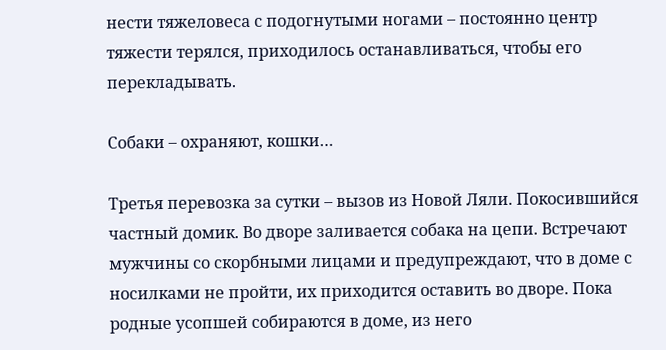нести тяжеловеса с подогнутыми ногами – постоянно центр тяжести терялся, приходилось останавливаться, чтобы его перекладывать.

Собаки – охраняют, кошки…

Третья перевозка за сутки – вызов из Новой Ляли. Покосившийся частный домик. Во дворе заливается собака на цепи. Встречают мужчины со скорбными лицами и предупреждают, что в доме с носилками не пройти, их приходится оставить во дворе. Пока родные усопшей собираются в доме, из него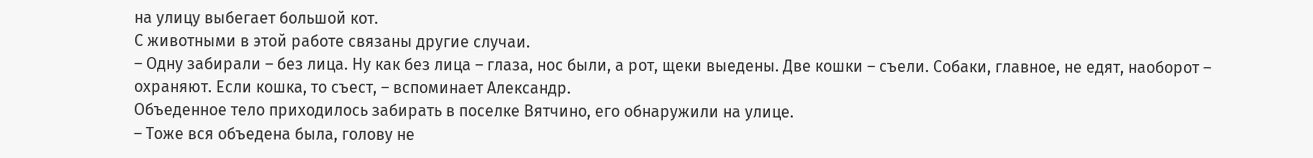на улицу выбегает большой кот.
С животными в этой работе связаны другие случаи.
– Одну забирали – без лица. Ну как без лица – глаза, нос были, а рот, щеки выедены. Две кошки – съели. Собаки, главное, не едят, наоборот – охраняют. Если кошка, то съест, – вспоминает Александр.
Объеденное тело приходилось забирать в поселке Вятчино, его обнаружили на улице.
– Тоже вся объедена была, голову не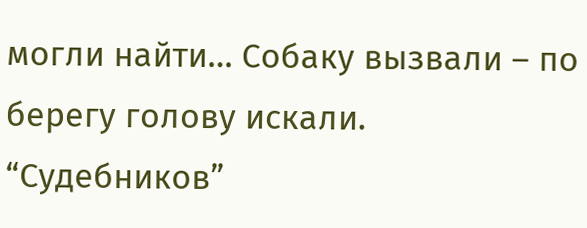могли найти… Собаку вызвали – по берегу голову искали. “Судебников”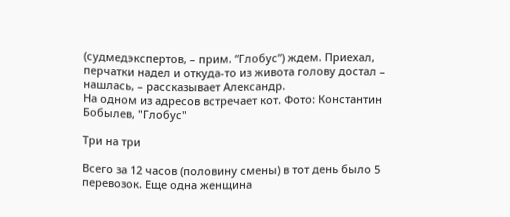(судмедэкспертов, – прим. “Глобус”) ждем. Приехал, перчатки надел и откуда-то из живота голову достал – нашлась, – рассказывает Александр.
На одном из адресов встречает кот. Фото: Константин Бобылев, "Глобус"

Три на три

Всего за 12 часов (половину смены) в тот день было 5 перевозок. Еще одна женщина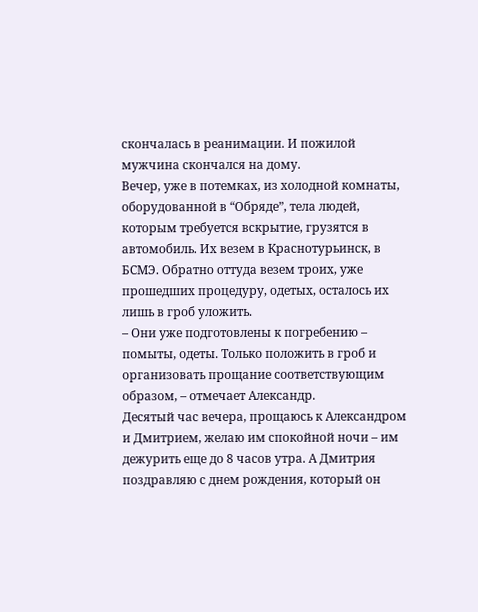скончалась в реанимации. И пожилой мужчина скончался на дому.
Вечер, уже в потемках, из холодной комнаты, оборудованной в “Обряде”, тела людей, которым требуется вскрытие, грузятся в автомобиль. Их везем в Краснотурьинск, в БСМЭ. Обратно оттуда везем троих, уже прошедших процедуру, одетых, осталось их лишь в гроб уложить.
– Они уже подготовлены к погребению – помыты, одеты. Только положить в гроб и организовать прощание соответствующим образом, – отмечает Александр.
Десятый час вечера, прощаюсь к Александром и Дмитрием, желаю им спокойной ночи – им дежурить еще до 8 часов утра. А Дмитрия поздравляю с днем рождения, который он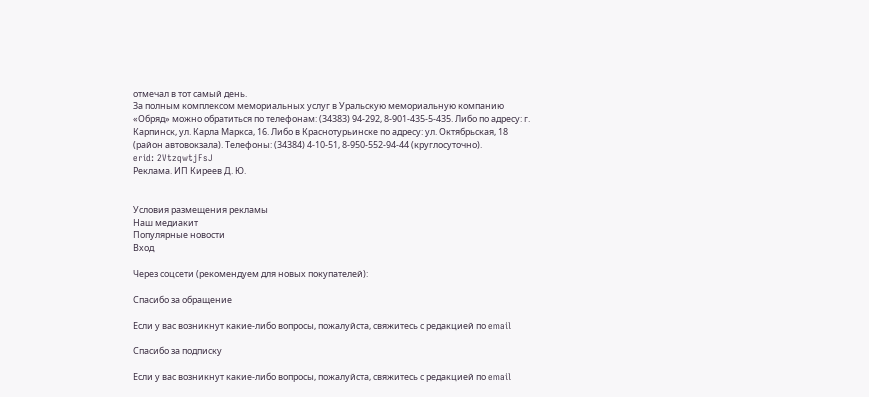отмечал в тот самый день.
За полным комплексом мемориальных услуг в Уральскую мемориальную компанию «Обряд» можно обратиться по телефонам: (34383) 94-292, 8-901-435-5-435. Либо по адресу: г. Карпинск, ул. Карла Маркса, 16. Либо в Краснотурьинске по адресу: ул. Октябрьская, 18 (район автовокзала). Телефоны: (34384) 4-10-51, 8-950-552-94-44 (круглосуточно).
erid: 2VtzqwtjFsJ
Реклама. ИП Киреев Д. Ю.


Условия размещения рекламы
Наш медиакит
Популярные новости
Вход

Через соцсети (рекомендуем для новых покупателей):

Спасибо за обращение

Если у вас возникнут какие-либо вопросы, пожалуйста, свяжитесь с редакцией по email

Спасибо за подписку

Если у вас возникнут какие-либо вопросы, пожалуйста, свяжитесь с редакцией по email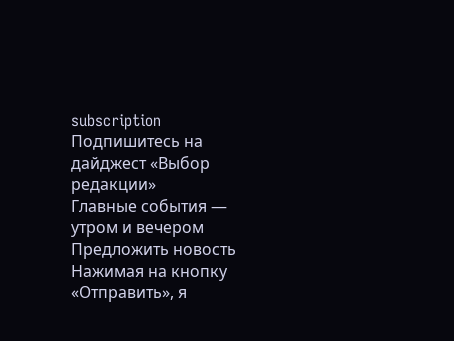subscription
Подпишитесь на дайджест «Выбор редакции»
Главные события — утром и вечером
Предложить новость
Нажимая на кнопку «Отправить», я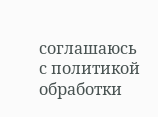соглашаюсь
с политикой обработки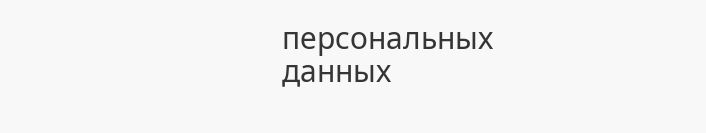персональных данных